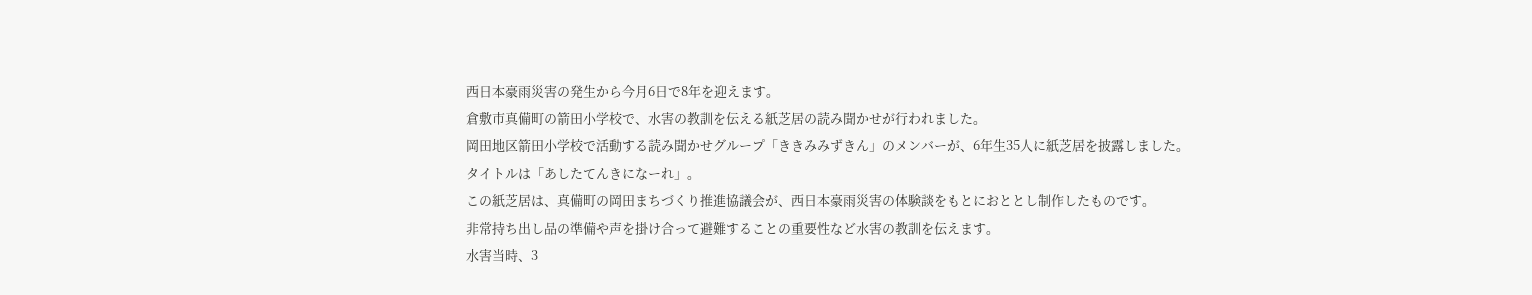西日本豪雨災害の発生から今月6日で8年を迎えます。
倉敷市真備町の箭田小学校で、水害の教訓を伝える紙芝居の読み聞かせが行われました。
岡田地区箭田小学校で活動する読み聞かせグループ「ききみみずきん」のメンバーが、6年生35人に紙芝居を披露しました。
タイトルは「あしたてんきになーれ」。
この紙芝居は、真備町の岡田まちづくり推進協議会が、西日本豪雨災害の体験談をもとにおととし制作したものです。
非常持ち出し品の準備や声を掛け合って避難することの重要性など水害の教訓を伝えます。
水害当時、3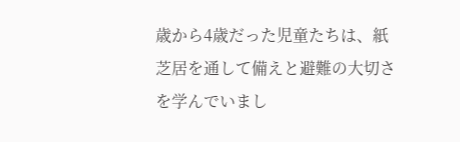歳から4歳だった児童たちは、紙芝居を通して備えと避難の大切さを学んでいまし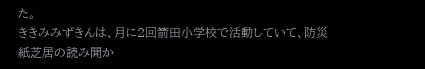た。
ききみみずきんは、月に2回箭田小学校で活動していて、防災紙芝居の読み聞か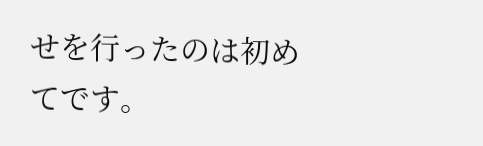せを行ったのは初めてです。